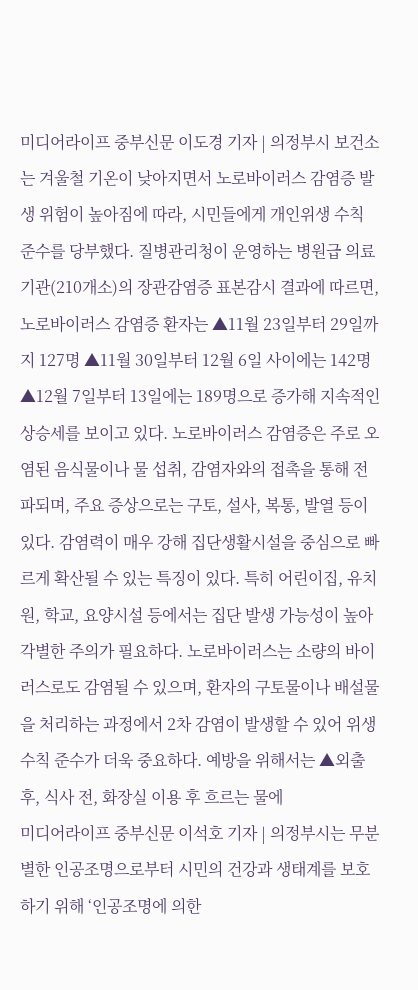미디어라이프 중부신문 이도경 기자 | 의정부시 보건소는 겨울철 기온이 낮아지면서 노로바이러스 감염증 발생 위험이 높아짐에 따라, 시민들에게 개인위생 수칙 준수를 당부했다. 질병관리청이 운영하는 병원급 의료기관(210개소)의 장관감염증 표본감시 결과에 따르면, 노로바이러스 감염증 환자는 ▲11월 23일부터 29일까지 127명 ▲11월 30일부터 12월 6일 사이에는 142명 ▲12월 7일부터 13일에는 189명으로 증가해 지속적인 상승세를 보이고 있다. 노로바이러스 감염증은 주로 오염된 음식물이나 물 섭취, 감염자와의 접촉을 통해 전파되며, 주요 증상으로는 구토, 설사, 복통, 발열 등이 있다. 감염력이 매우 강해 집단생활시설을 중심으로 빠르게 확산될 수 있는 특징이 있다. 특히 어린이집, 유치원, 학교, 요양시설 등에서는 집단 발생 가능성이 높아 각별한 주의가 필요하다. 노로바이러스는 소량의 바이러스로도 감염될 수 있으며, 환자의 구토물이나 배설물을 처리하는 과정에서 2차 감염이 발생할 수 있어 위생 수칙 준수가 더욱 중요하다. 예방을 위해서는 ▲외출 후, 식사 전, 화장실 이용 후 흐르는 물에
미디어라이프 중부신문 이석호 기자 | 의정부시는 무분별한 인공조명으로부터 시민의 건강과 생태계를 보호하기 위해 ‘인공조명에 의한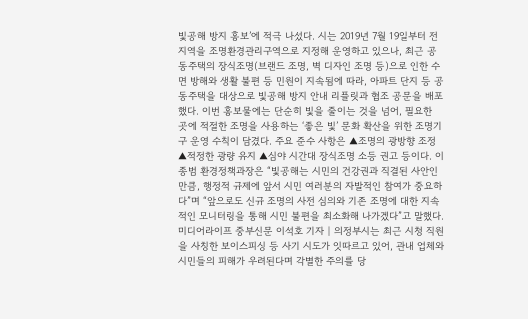빛공해 방지 홍보’에 적극 나섰다. 시는 2019년 7월 19일부터 전 지역을 조명환경관리구역으로 지정해 운영하고 있으나, 최근 공동주택의 장식조명(브랜드 조명, 벽 디자인 조명 등)으로 인한 수면 방해와 생활 불편 등 민원이 지속됨에 따라, 아파트 단지 등 공동주택을 대상으로 빛공해 방지 안내 리플릿과 협조 공문을 배포했다. 이번 홍보물에는 단순히 빛을 줄이는 것을 넘어, 필요한 곳에 적절한 조명을 사용하는 ‘좋은 빛’ 문화 확산을 위한 조명기구 운영 수칙이 담겼다. 주요 준수 사항은 ▲조명의 광방향 조정 ▲적정한 광량 유지 ▲심야 시간대 장식조명 소등 권고 등이다. 이종범 환경정책과장은 “빛공해는 시민의 건강권과 직결된 사안인 만큼, 행정적 규제에 앞서 시민 여러분의 자발적인 참여가 중요하다”며 “앞으로도 신규 조명의 사전 심의와 기존 조명에 대한 지속적인 모니터링을 통해 시민 불편을 최소화해 나가겠다”고 말했다.
미디어라이프 중부신문 이석호 기자 | 의정부시는 최근 시청 직원을 사칭한 보이스피싱 등 사기 시도가 잇따르고 있어, 관내 업체와 시민들의 피해가 우려된다며 각별한 주의를 당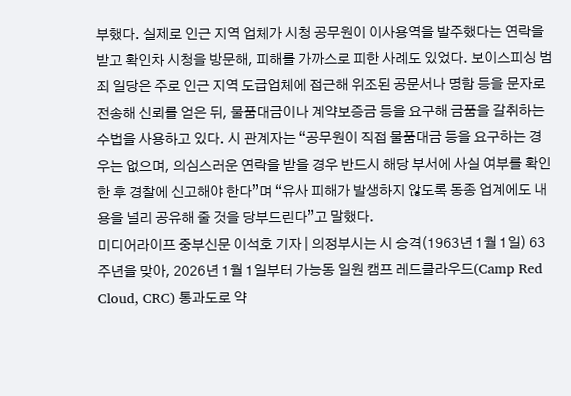부했다. 실제로 인근 지역 업체가 시청 공무원이 이사용역을 발주했다는 연락을 받고 확인차 시청을 방문해, 피해를 가까스로 피한 사례도 있었다. 보이스피싱 범죄 일당은 주로 인근 지역 도급업체에 접근해 위조된 공문서나 명함 등을 문자로 전송해 신뢰를 얻은 뒤, 물품대금이나 계약보증금 등을 요구해 금품을 갈취하는 수법을 사용하고 있다. 시 관계자는 “공무원이 직접 물품대금 등을 요구하는 경우는 없으며, 의심스러운 연락을 받을 경우 반드시 해당 부서에 사실 여부를 확인한 후 경찰에 신고해야 한다”며 “유사 피해가 발생하지 않도록 동종 업계에도 내용을 널리 공유해 줄 것을 당부드린다”고 말했다.
미디어라이프 중부신문 이석호 기자 | 의정부시는 시 승격(1963년 1월 1일) 63주년을 맞아, 2026년 1월 1일부터 가능동 일원 캠프 레드클라우드(Camp Red Cloud, CRC) 통과도로 약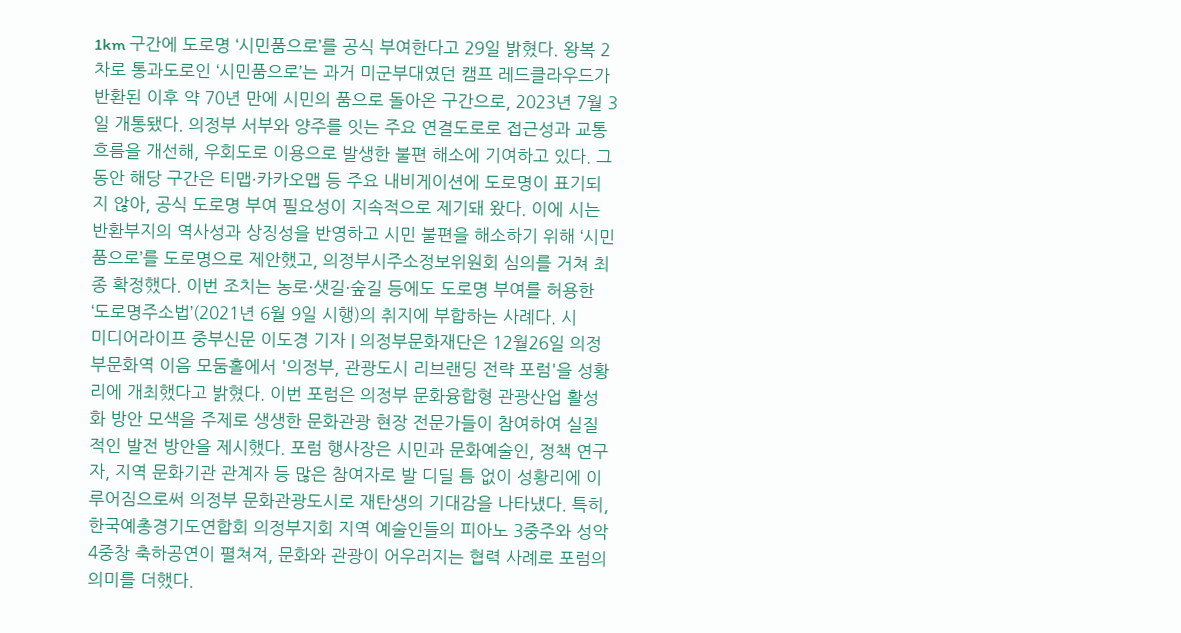1km 구간에 도로명 ‘시민품으로’를 공식 부여한다고 29일 밝혔다. 왕복 2차로 통과도로인 ‘시민품으로’는 과거 미군부대였던 캠프 레드클라우드가 반환된 이후 약 70년 만에 시민의 품으로 돌아온 구간으로, 2023년 7월 3일 개통됐다. 의정부 서부와 양주를 잇는 주요 연결도로로 접근성과 교통 흐름을 개선해, 우회도로 이용으로 발생한 불편 해소에 기여하고 있다. 그동안 해당 구간은 티맵·카카오맵 등 주요 내비게이션에 도로명이 표기되지 않아, 공식 도로명 부여 필요성이 지속적으로 제기돼 왔다. 이에 시는 반환부지의 역사성과 상징성을 반영하고 시민 불편을 해소하기 위해 ‘시민품으로’를 도로명으로 제안했고, 의정부시주소정보위원회 심의를 거쳐 최종 확정했다. 이번 조치는 농로·샛길·숲길 등에도 도로명 부여를 허용한 ‘도로명주소법’(2021년 6월 9일 시행)의 취지에 부합하는 사례다. 시
미디어라이프 중부신문 이도경 기자 | 의정부문화재단은 12월26일 의정부문화역 이음 모둠홀에서 '의정부, 관광도시 리브랜딩 전략 포럼'을 성황리에 개최했다고 밝혔다. 이번 포럼은 의정부 문화융합형 관광산업 활성화 방안 모색을 주제로 생생한 문화관광 현장 전문가들이 참여하여 실질적인 발전 방안을 제시했다. 포럼 행사장은 시민과 문화예술인, 정책 연구자, 지역 문화기관 관계자 등 많은 참여자로 발 디딜 틈 없이 성황리에 이루어짐으로써 의정부 문화관광도시로 재탄생의 기대감을 나타냈다. 특히, 한국예총경기도연합회 의정부지회 지역 예술인들의 피아노 3중주와 성악 4중창 축하공연이 펼쳐져, 문화와 관광이 어우러지는 협력 사례로 포럼의 의미를 더했다.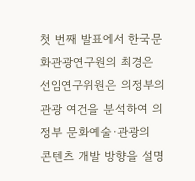첫 번째 발표에서 한국문화관광연구원의 최경은 선임연구위원은 의정부의 관광 여건을 분석하여 의정부 문화예술·관광의 콘텐츠 개발 방향을 설명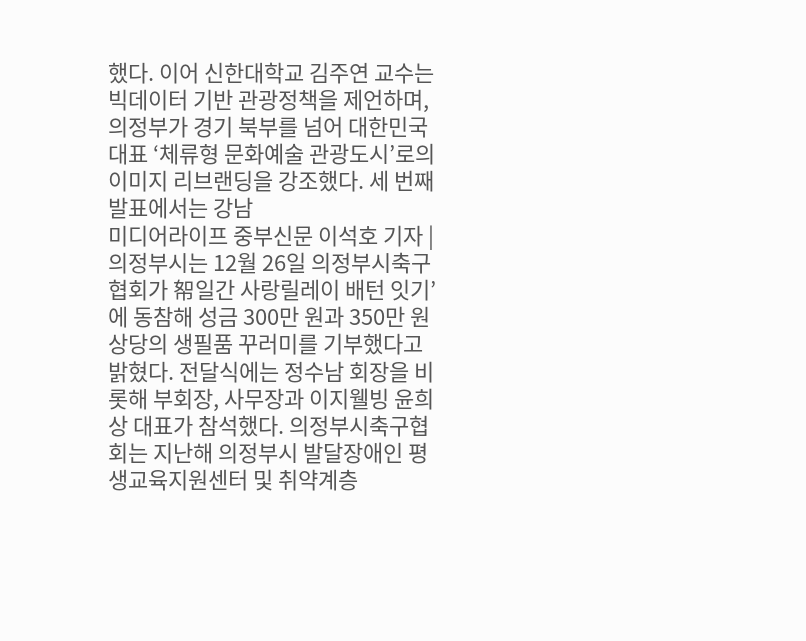했다. 이어 신한대학교 김주연 교수는 빅데이터 기반 관광정책을 제언하며, 의정부가 경기 북부를 넘어 대한민국 대표 ‘체류형 문화예술 관광도시’로의 이미지 리브랜딩을 강조했다. 세 번째 발표에서는 강남
미디어라이프 중부신문 이석호 기자 | 의정부시는 12월 26일 의정부시축구협회가 帤일간 사랑릴레이 배턴 잇기’에 동참해 성금 300만 원과 350만 원 상당의 생필품 꾸러미를 기부했다고 밝혔다. 전달식에는 정수남 회장을 비롯해 부회장, 사무장과 이지웰빙 윤희상 대표가 참석했다. 의정부시축구협회는 지난해 의정부시 발달장애인 평생교육지원센터 및 취약계층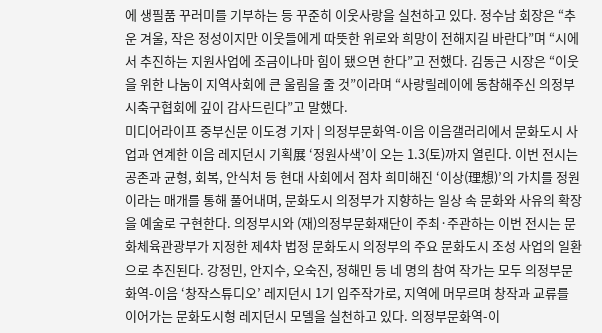에 생필품 꾸러미를 기부하는 등 꾸준히 이웃사랑을 실천하고 있다. 정수남 회장은 “추운 겨울, 작은 정성이지만 이웃들에게 따뜻한 위로와 희망이 전해지길 바란다”며 “시에서 추진하는 지원사업에 조금이나마 힘이 됐으면 한다”고 전했다. 김동근 시장은 “이웃을 위한 나눔이 지역사회에 큰 울림을 줄 것”이라며 “사랑릴레이에 동참해주신 의정부시축구협회에 깊이 감사드린다”고 말했다.
미디어라이프 중부신문 이도경 기자 | 의정부문화역-이음 이음갤러리에서 문화도시 사업과 연계한 이음 레지던시 기획展 ‘정원사색’이 오는 1.3(토)까지 열린다. 이번 전시는 공존과 균형, 회복, 안식처 등 현대 사회에서 점차 희미해진 ‘이상(理想)’의 가치를 정원이라는 매개를 통해 풀어내며, 문화도시 의정부가 지향하는 일상 속 문화와 사유의 확장을 예술로 구현한다. 의정부시와 (재)의정부문화재단이 주최·주관하는 이번 전시는 문화체육관광부가 지정한 제4차 법정 문화도시 의정부의 주요 문화도시 조성 사업의 일환으로 추진된다. 강정민, 안지수, 오숙진, 정해민 등 네 명의 참여 작가는 모두 의정부문화역-이음 ‘창작스튜디오’ 레지던시 1기 입주작가로, 지역에 머무르며 창작과 교류를 이어가는 문화도시형 레지던시 모델을 실천하고 있다. 의정부문화역-이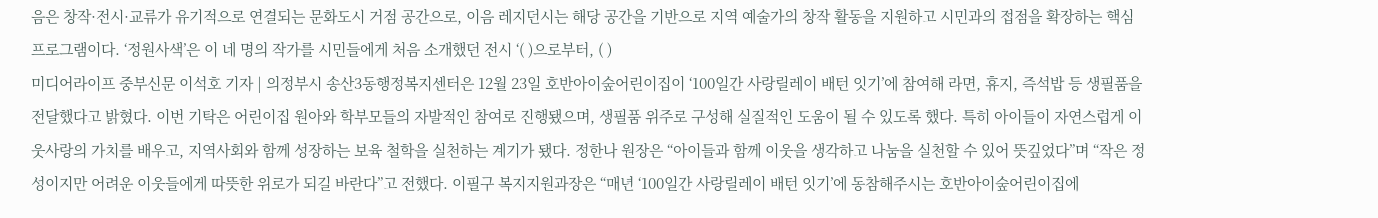음은 창작·전시·교류가 유기적으로 연결되는 문화도시 거점 공간으로, 이음 레지던시는 해당 공간을 기반으로 지역 예술가의 창작 활동을 지원하고 시민과의 접점을 확장하는 핵심 프로그램이다. ‘정원사색’은 이 네 명의 작가를 시민들에게 처음 소개했던 전시 ‘( )으로부터, ( )
미디어라이프 중부신문 이석호 기자 | 의정부시 송산3동행정복지센터은 12월 23일 호반아이숲어린이집이 ‘100일간 사랑릴레이 배턴 잇기’에 참여해 라면, 휴지, 즉석밥 등 생필품을 전달했다고 밝혔다. 이번 기탁은 어린이집 원아와 학부모들의 자발적인 참여로 진행됐으며, 생필품 위주로 구성해 실질적인 도움이 될 수 있도록 했다. 특히 아이들이 자연스럽게 이웃사랑의 가치를 배우고, 지역사회와 함께 성장하는 보육 철학을 실천하는 계기가 됐다. 정한나 원장은 “아이들과 함께 이웃을 생각하고 나눔을 실천할 수 있어 뜻깊었다”며 “작은 정성이지만 어려운 이웃들에게 따뜻한 위로가 되길 바란다”고 전했다. 이필구 복지지원과장은 “매년 ‘100일간 사랑릴레이 배턴 잇기’에 동참해주시는 호반아이숲어린이집에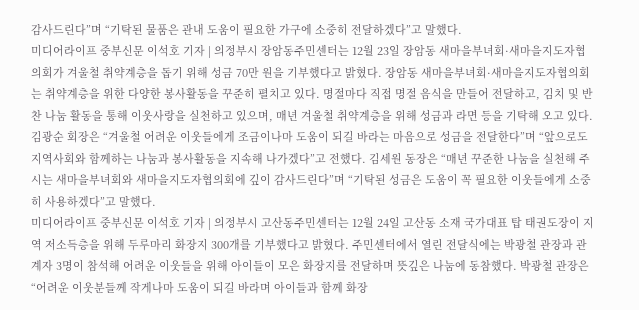감사드린다”며 “기탁된 물품은 관내 도움이 필요한 가구에 소중히 전달하겠다”고 말했다.
미디어라이프 중부신문 이석호 기자 | 의정부시 장암동주민센터는 12월 23일 장암동 새마을부녀회·새마을지도자협의회가 겨울철 취약계층을 돕기 위해 성금 70만 원을 기부했다고 밝혔다. 장암동 새마을부녀회·새마을지도자협의회는 취약계층을 위한 다양한 봉사활동을 꾸준히 펼치고 있다. 명절마다 직접 명절 음식을 만들어 전달하고, 김치 및 반찬 나눔 활동을 통해 이웃사랑을 실천하고 있으며, 매년 겨울철 취약계층을 위해 성금과 라면 등을 기탁해 오고 있다. 김광순 회장은 “겨울철 어려운 이웃들에게 조금이나마 도움이 되길 바라는 마음으로 성금을 전달한다”며 “앞으로도 지역사회와 함께하는 나눔과 봉사활동을 지속해 나가겠다”고 전했다. 김세원 동장은 “매년 꾸준한 나눔을 실천해 주시는 새마을부녀회와 새마을지도자협의회에 깊이 감사드린다”며 “기탁된 성금은 도움이 꼭 필요한 이웃들에게 소중히 사용하겠다”고 말했다.
미디어라이프 중부신문 이석호 기자 | 의정부시 고산동주민센터는 12월 24일 고산동 소재 국가대표 탑 태권도장이 지역 저소득층을 위해 두루마리 화장지 300개를 기부했다고 밝혔다. 주민센터에서 열린 전달식에는 박광철 관장과 관계자 3명이 참석해 어려운 이웃들을 위해 아이들이 모은 화장지를 전달하며 뜻깊은 나눔에 동참했다. 박광철 관장은 “어려운 이웃분들께 작게나마 도움이 되길 바라며 아이들과 함께 화장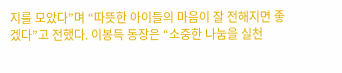지를 모았다”며 “따뜻한 아이들의 마음이 잘 전해지면 좋겠다”고 전했다. 이봉득 동장은 “소중한 나눔을 실천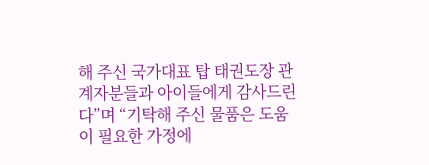해 주신 국가대표 탑 태권도장 관계자분들과 아이들에게 감사드린다”며 “기탁해 주신 물품은 도움이 필요한 가정에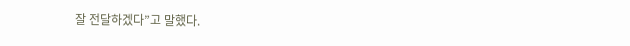잘 전달하겠다”고 말했다.